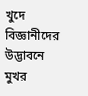খুদে বিজ্ঞানীদের উদ্ভাবনে মুখর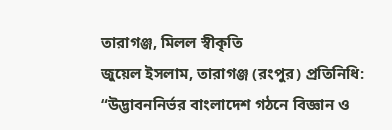তারাগঞ্জ, মিলল স্বীকৃতি
জুয়েল ইসলাম, তারাগঞ্জ (রংপুর) প্রতিনিধি:
“উদ্ভাবননির্ভর বাংলাদেশ গঠনে বিজ্ঞান ও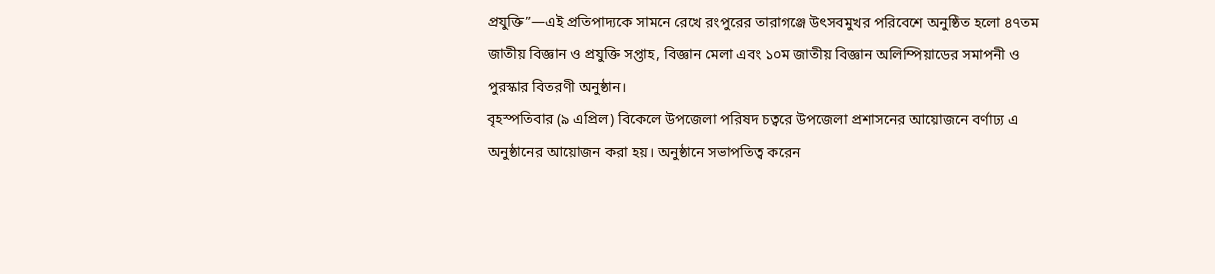প্রযুক্তি”—এই প্রতিপাদ্যকে সামনে রেখে রংপুরের তারাগঞ্জে উৎসবমুখর পরিবেশে অনুষ্ঠিত হলো ৪৭তম জাতীয় বিজ্ঞান ও প্রযুক্তি সপ্তাহ, বিজ্ঞান মেলা এবং ১০ম জাতীয় বিজ্ঞান অলিম্পিয়াডের সমাপনী ও পুরস্কার বিতরণী অনুষ্ঠান।
বৃহস্পতিবার (৯ এপ্রিল) বিকেলে উপজেলা পরিষদ চত্বরে উপজেলা প্রশাসনের আয়োজনে বর্ণাঢ্য এ অনুষ্ঠানের আয়োজন করা হয়। অনুষ্ঠানে সভাপতিত্ব করেন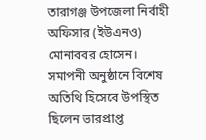তারাগঞ্জ উপজেলা নির্বাহী অফিসার (ইউএনও) মোনাববর হোসেন।
সমাপনী অনুষ্ঠানে বিশেষ অতিথি হিসেবে উপস্থিত ছিলেন ভারপ্রাপ্ত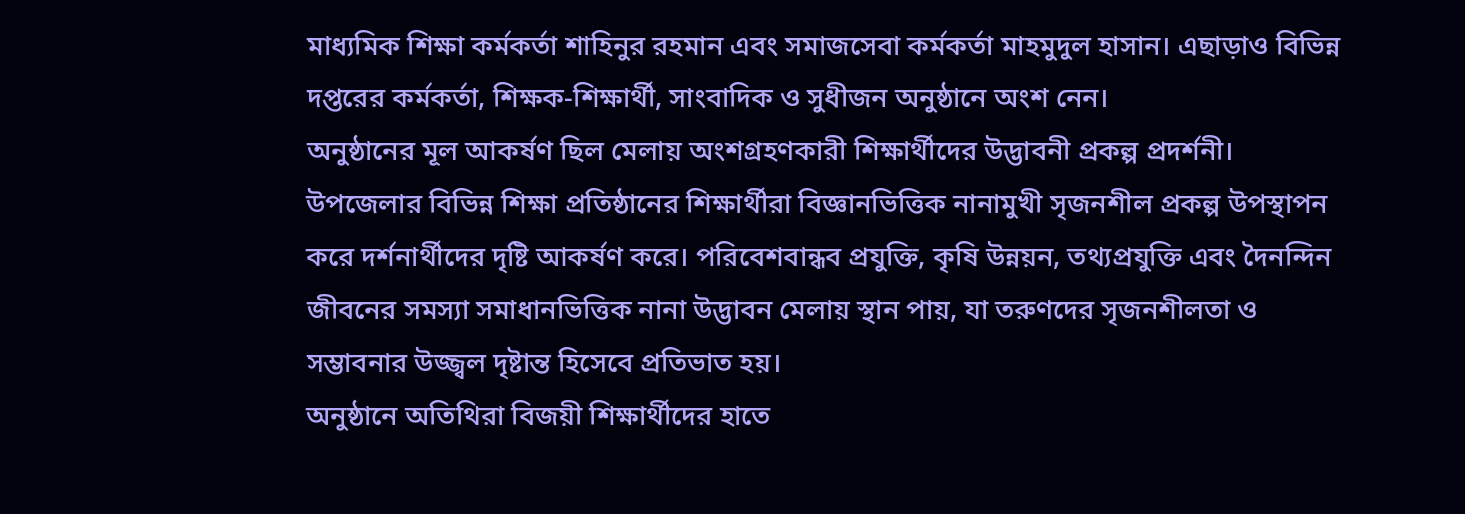মাধ্যমিক শিক্ষা কর্মকর্তা শাহিনুর রহমান এবং সমাজসেবা কর্মকর্তা মাহমুদুল হাসান। এছাড়াও বিভিন্ন দপ্তরের কর্মকর্তা, শিক্ষক-শিক্ষার্থী, সাংবাদিক ও সুধীজন অনুষ্ঠানে অংশ নেন।
অনুষ্ঠানের মূল আকর্ষণ ছিল মেলায় অংশগ্রহণকারী শিক্ষার্থীদের উদ্ভাবনী প্রকল্প প্রদর্শনী। উপজেলার বিভিন্ন শিক্ষা প্রতিষ্ঠানের শিক্ষার্থীরা বিজ্ঞানভিত্তিক নানামুখী সৃজনশীল প্রকল্প উপস্থাপন করে দর্শনার্থীদের দৃষ্টি আকর্ষণ করে। পরিবেশবান্ধব প্রযুক্তি, কৃষি উন্নয়ন, তথ্যপ্রযুক্তি এবং দৈনন্দিন জীবনের সমস্যা সমাধানভিত্তিক নানা উদ্ভাবন মেলায় স্থান পায়, যা তরুণদের সৃজনশীলতা ও সম্ভাবনার উজ্জ্বল দৃষ্টান্ত হিসেবে প্রতিভাত হয়।
অনুষ্ঠানে অতিথিরা বিজয়ী শিক্ষার্থীদের হাতে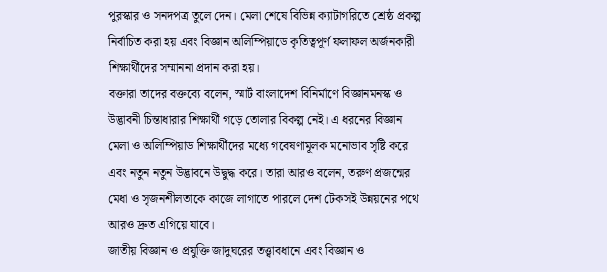পুরস্কার ও সনদপত্র তুলে দেন। মেলা শেষে বিভিন্ন ক্যাটাগরিতে শ্রেষ্ঠ প্রকল্প নির্বাচিত করা হয় এবং বিজ্ঞান অলিম্পিয়াডে কৃতিত্বপূর্ণ ফলাফল অর্জনকারী শিক্ষার্থীদের সম্মাননা প্রদান করা হয়।
বক্তারা তাদের বক্তব্যে বলেন, স্মার্ট বাংলাদেশ বিনির্মাণে বিজ্ঞানমনস্ক ও উদ্ভাবনী চিন্তাধারার শিক্ষার্থী গড়ে তোলার বিকল্প নেই। এ ধরনের বিজ্ঞান মেলা ও অলিম্পিয়াড শিক্ষার্থীদের মধ্যে গবেষণামূলক মনোভাব সৃষ্টি করে এবং নতুন নতুন উদ্ভাবনে উদ্বুদ্ধ করে। তারা আরও বলেন, তরুণ প্রজন্মের মেধা ও সৃজনশীলতাকে কাজে লাগাতে পারলে দেশ টেকসই উন্নয়নের পথে আরও দ্রুত এগিয়ে যাবে।
জাতীয় বিজ্ঞান ও প্রযুক্তি জাদুঘরের তত্ত্বাবধানে এবং বিজ্ঞান ও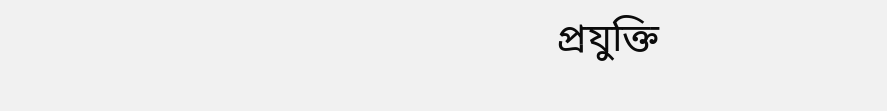প্রযুক্তি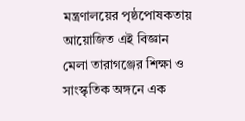মন্ত্রণালয়ের পৃষ্ঠপোষকতায় আয়োজিত এই বিজ্ঞান মেলা তারাগঞ্জের শিক্ষা ও সাংস্কৃতিক অঙ্গনে এক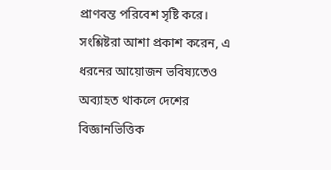প্রাণবন্ত পরিবেশ সৃষ্টি করে। সংশ্লিষ্টরা আশা প্রকাশ করেন, এ ধরনের আয়োজন ভবিষ্যতেও অব্যাহত থাকলে দেশের বিজ্ঞানভিত্তিক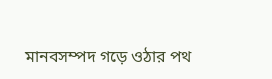মানবসম্পদ গড়ে ওঠার পথ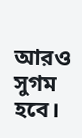আরও সুগম হবে।